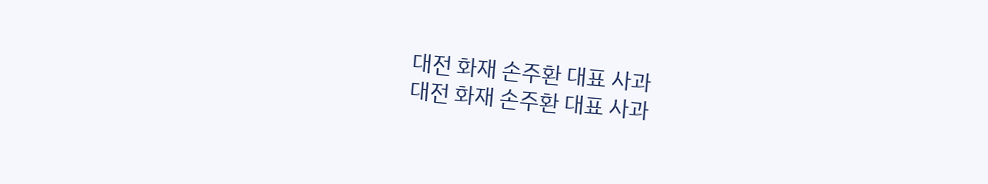대전 화재 손주환 대표 사과
대전 화재 손주환 대표 사과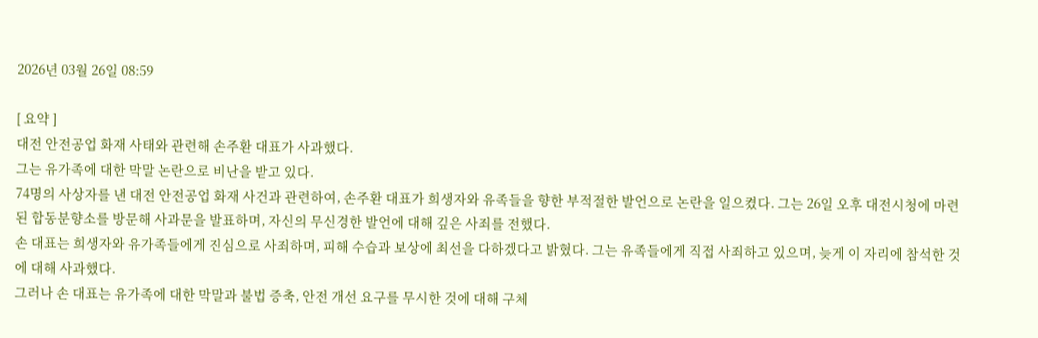2026년 03월 26일 08:59

[ 요약 ]
대전 안전공업 화재 사태와 관련해 손주환 대표가 사과했다.
그는 유가족에 대한 막말 논란으로 비난을 받고 있다.
74명의 사상자를 낸 대전 안전공업 화재 사건과 관련하여, 손주환 대표가 희생자와 유족들을 향한 부적절한 발언으로 논란을 일으켰다. 그는 26일 오후 대전시청에 마련된 합동분향소를 방문해 사과문을 발표하며, 자신의 무신경한 발언에 대해 깊은 사죄를 전했다.
손 대표는 희생자와 유가족들에게 진심으로 사죄하며, 피해 수습과 보상에 최선을 다하겠다고 밝혔다. 그는 유족들에게 직접 사죄하고 있으며, 늦게 이 자리에 참석한 것에 대해 사과했다.
그러나 손 대표는 유가족에 대한 막말과 불법 증축, 안전 개선 요구를 무시한 것에 대해 구체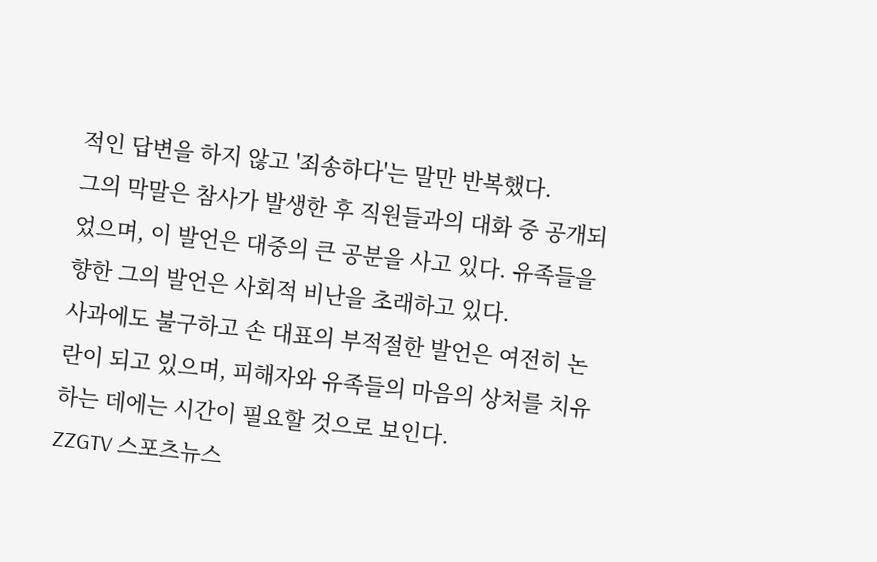적인 답변을 하지 않고 '죄송하다'는 말만 반복했다.
그의 막말은 참사가 발생한 후 직원들과의 대화 중 공개되었으며, 이 발언은 대중의 큰 공분을 사고 있다. 유족들을 향한 그의 발언은 사회적 비난을 초래하고 있다.
사과에도 불구하고 손 대표의 부적절한 발언은 여전히 논란이 되고 있으며, 피해자와 유족들의 마음의 상처를 치유하는 데에는 시간이 필요할 것으로 보인다.
ZZGTV 스포츠뉴스